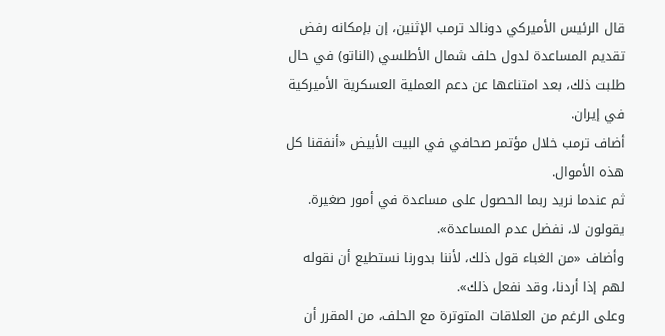قال الرئيس الأميركي دونالد ترمب الإثنين، إن بإمكانه رفض تقديم المساعدة لدول حلف شمال الأطلسي (الناتو) في حال طلبت ذلك، بعد امتناعها عن دعم العملية العسكرية الأميركية في إيران.
أضاف ترمب خلال مؤتمر صحافي في البيت الأبيض «أنفقنا كل هذه الأموال.
ثم عندما نريد ربما الحصول على مساعدة في أمور صغيرة.
يقولون لا، نفضل عدم المساعدة».
وأضاف «من الغباء قول ذلك، لأننا بدورنا نستطيع أن نقوله لهم إذا أردنا، وقد نفعل ذلك».
وعلى الرغم من العلاقات المتوترة مع الحلف، من المقرر أن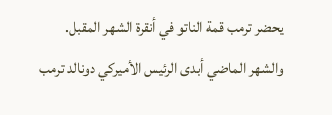يحضر ترمب قمة الناتو في أنقرة الشهر المقبل.
والشهر الماضي أبدى الرئيس الأميركي دونالد ترمب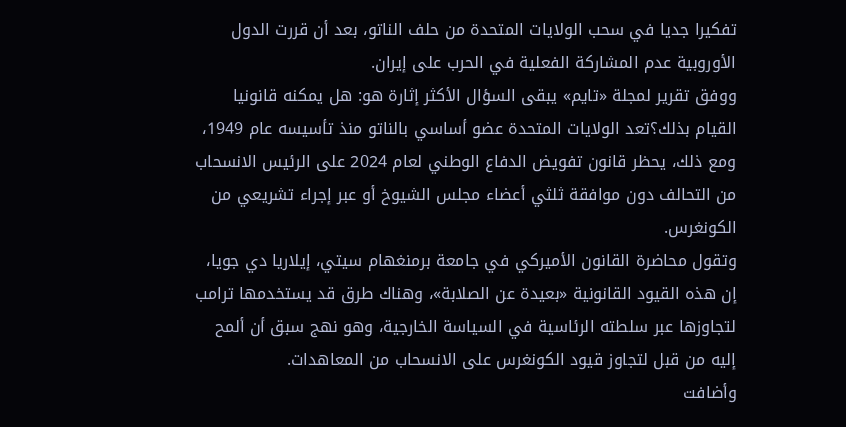تفكيرا جديا في سحب الولايات المتحدة من حلف الناتو، بعد أن قررت الدول الأوروبية عدم المشاركة الفعلية في الحرب على إيران.
ووفق تقرير لمجلة «تايم» يبقى السؤال الأكثر إثارة هو: هل يمكنه قانونيا القيام بذلك؟تعد الولايات المتحدة عضو أساسي بالناتو منذ تأسيسه عام 1949، ومع ذلك، يحظر قانون تفويض الدفاع الوطني لعام 2024 على الرئيس الانسحاب من التحالف دون موافقة ثلثي أعضاء مجلس الشيوخ أو عبر إجراء تشريعي من الكونغرس.
وتقول محاضرة القانون الأميركي في جامعة برمنغهام سيتي، إيلاريا دي جويا، إن هذه القيود القانونية «بعيدة عن الصلابة»، وهناك طرق قد يستخدمها ترامب لتجاوزها عبر سلطته الرئاسية في السياسة الخارجية، وهو نهج سبق أن ألمح إليه من قبل لتجاوز قيود الكونغرس على الانسحاب من المعاهدات.
وأضافت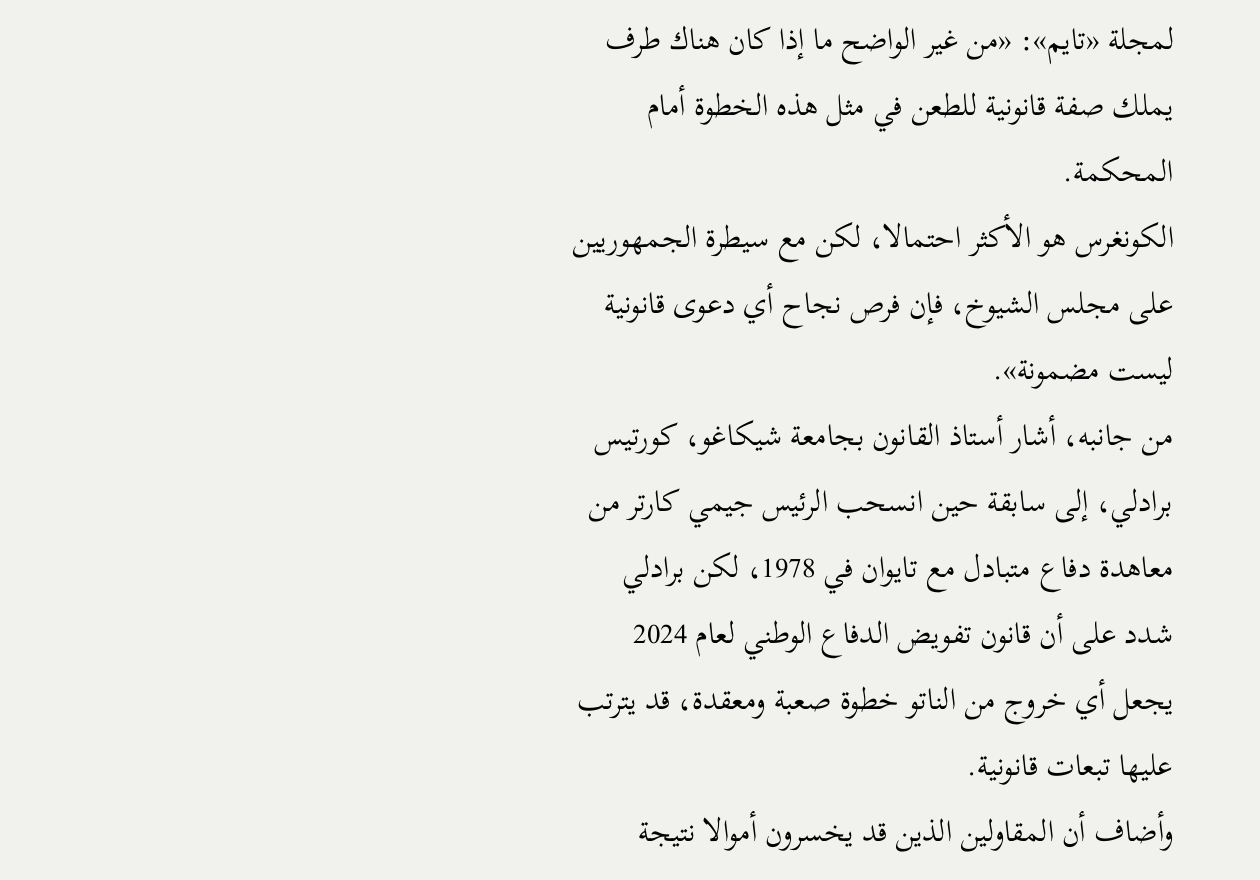لمجلة «تايم»: «من غير الواضح ما إذا كان هناك طرف يملك صفة قانونية للطعن في مثل هذه الخطوة أمام المحكمة.
الكونغرس هو الأكثر احتمالا، لكن مع سيطرة الجمهوريين على مجلس الشيوخ، فإن فرص نجاح أي دعوى قانونية ليست مضمونة».
من جانبه، أشار أستاذ القانون بجامعة شيكاغو، كورتيس برادلي، إلى سابقة حين انسحب الرئيس جيمي كارتر من معاهدة دفاع متبادل مع تايوان في 1978، لكن برادلي شدد على أن قانون تفويض الدفاع الوطني لعام 2024 يجعل أي خروج من الناتو خطوة صعبة ومعقدة، قد يترتب عليها تبعات قانونية.
وأضاف أن المقاولين الذين قد يخسرون أموالا نتيجة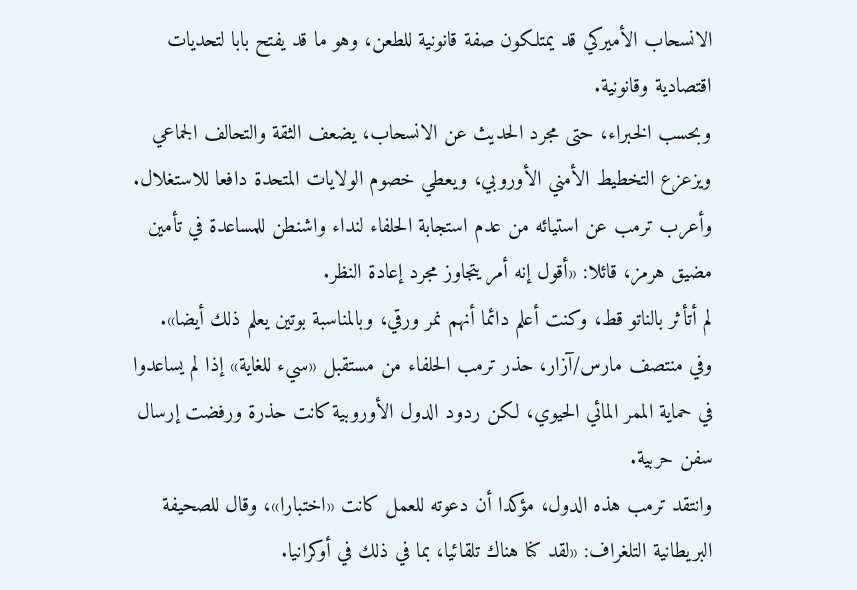الانسحاب الأميركي قد يمتلكون صفة قانونية للطعن، وهو ما قد يفتح بابا لتحديات اقتصادية وقانونية.
وبحسب الخبراء، حتى مجرد الحديث عن الانسحاب، يضعف الثقة والتحالف الجماعي ويزعزع التخطيط الأمني الأوروبي، ويعطي خصوم الولايات المتحدة دافعا للاستغلال.
وأعرب ترمب عن استيائه من عدم استجابة الحلفاء لنداء واشنطن للمساعدة في تأمين مضيق هرمز، قائلا: «أقول إنه أمر يتجاوز مجرد إعادة النظر.
لم أتأثر بالناتو قط، وكنت أعلم دائما أنهم نمر ورقي، وبالمناسبة بوتين يعلم ذلك أيضا».
وفي منتصف مارس/آزار، حذر ترمب الحلفاء من مستقبل «سيء للغاية» إذا لم يساعدوا في حماية الممر المائي الحيوي، لكن ردود الدول الأوروبية كانت حذرة ورفضت إرسال سفن حربية.
وانتقد ترمب هذه الدول، مؤكدا أن دعوته للعمل كانت «اختبارا»، وقال للصحيفة البريطانية التلغراف: «لقد كنا هناك تلقائيا، بما في ذلك في أوكرانيا.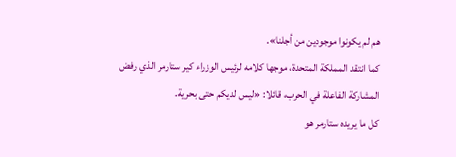هم لم يكونوا موجودين من أجلنا».
كما انتقد المملكة المتحدة، موجها كلامه لرئيس الوزراء كير ستارمر الذي رفض المشاركة الفاعلة في الحرب، قائلا: «ليس لديكم حتى بحرية.
كل ما يريده ستارمر هو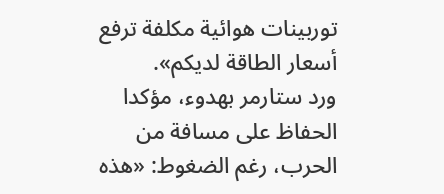توربينات هوائية مكلفة ترفع أسعار الطاقة لديكم».
ورد ستارمر بهدوء، مؤكدا الحفاظ على مسافة من الحرب، رغم الضغوط: «هذه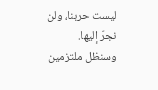ليست حربنا، ولن نجرّ إليها.
وسنظل ملتزمين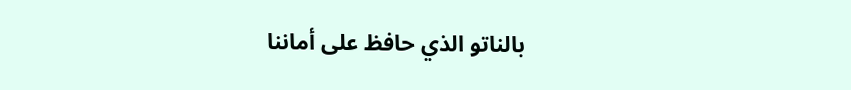بالناتو الذي حافظ على أماننا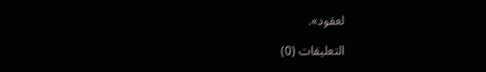لعقود».

التعليقات (0)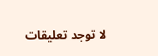لا توجد تعليقات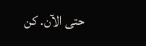حتى الآن. كن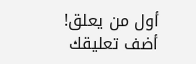أول من يعلق!
أضف تعليقك